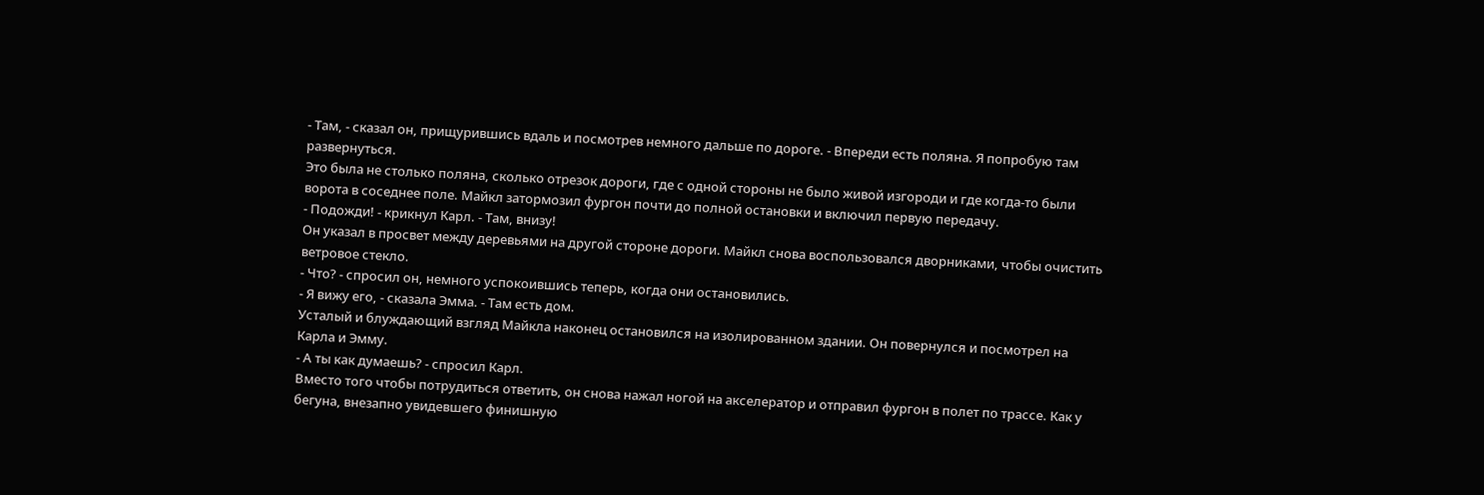- Там, - сказал он, прищурившись вдаль и посмотрев немного дальше по дороге. - Впереди есть поляна. Я попробую там развернуться.
Это была не столько поляна, сколько отрезок дороги, где с одной стороны не было живой изгороди и где когда-то были ворота в соседнее поле. Майкл затормозил фургон почти до полной остановки и включил первую передачу.
- Подожди! - крикнул Карл. - Там, внизу!
Он указал в просвет между деревьями на другой стороне дороги. Майкл снова воспользовался дворниками, чтобы очистить ветровое стекло.
- Что? - спросил он, немного успокоившись теперь, когда они остановились.
- Я вижу eго, - сказала Эмма. - Там есть дом.
Усталый и блуждающий взгляд Майкла наконец остановился на изолированном здании. Он повернулся и посмотрел на Карла и Эмму.
- А ты как думаешь? - спросил Карл.
Вместо того чтобы потрудиться ответить, он снова нажал ногой на акселератор и отправил фургон в полет по трассе. Как у бегуна, внезапно увидевшего финишную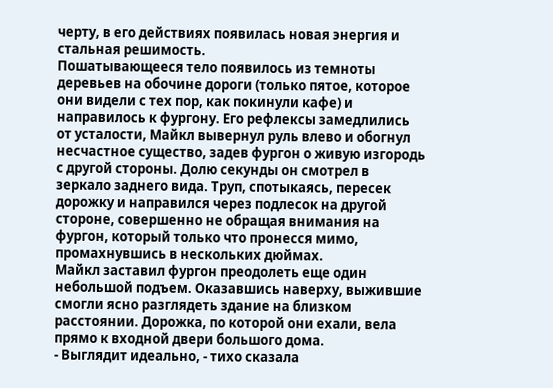черту, в его действиях появилась новая энергия и стальная решимость.
Пошатывающееся тело появилось из темноты деревьев на обочине дороги (только пятое, которое они видели с тех пор, как покинули кафе) и направилось к фургону. Его рефлексы замедлились от усталости, Майкл вывернул руль влево и обогнул несчастное существо, задев фургон о живую изгородь с другой стороны. Долю секунды он смотрел в зеркало заднего вида. Труп, спотыкаясь, пересек дорожку и направился через подлесок на другой стороне, совершенно не обращая внимания на фургон, который только что пронесся мимо, промахнувшись в нескольких дюймах.
Майкл заставил фургон преодолеть еще один небольшой подъем. Оказавшись наверху, выжившие смогли ясно разглядеть здание на близком расстоянии. Дорожка, по которой они ехали, вела прямо к входной двери большого дома.
- Выглядит идеально, - тихо сказала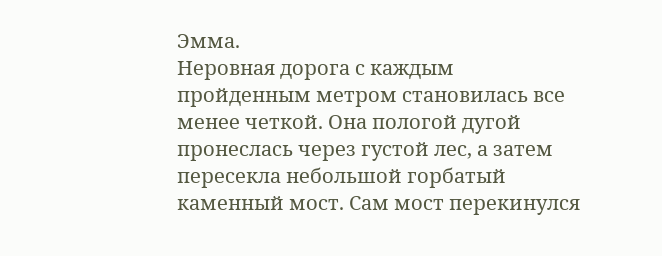Эмма.
Неровная дорога с каждым пройденным метром становилась все менее четкой. Онa пологой дугой пронеслась через густой лес, а затем пересекла небольшой горбатый каменный мост. Сам мост перекинулся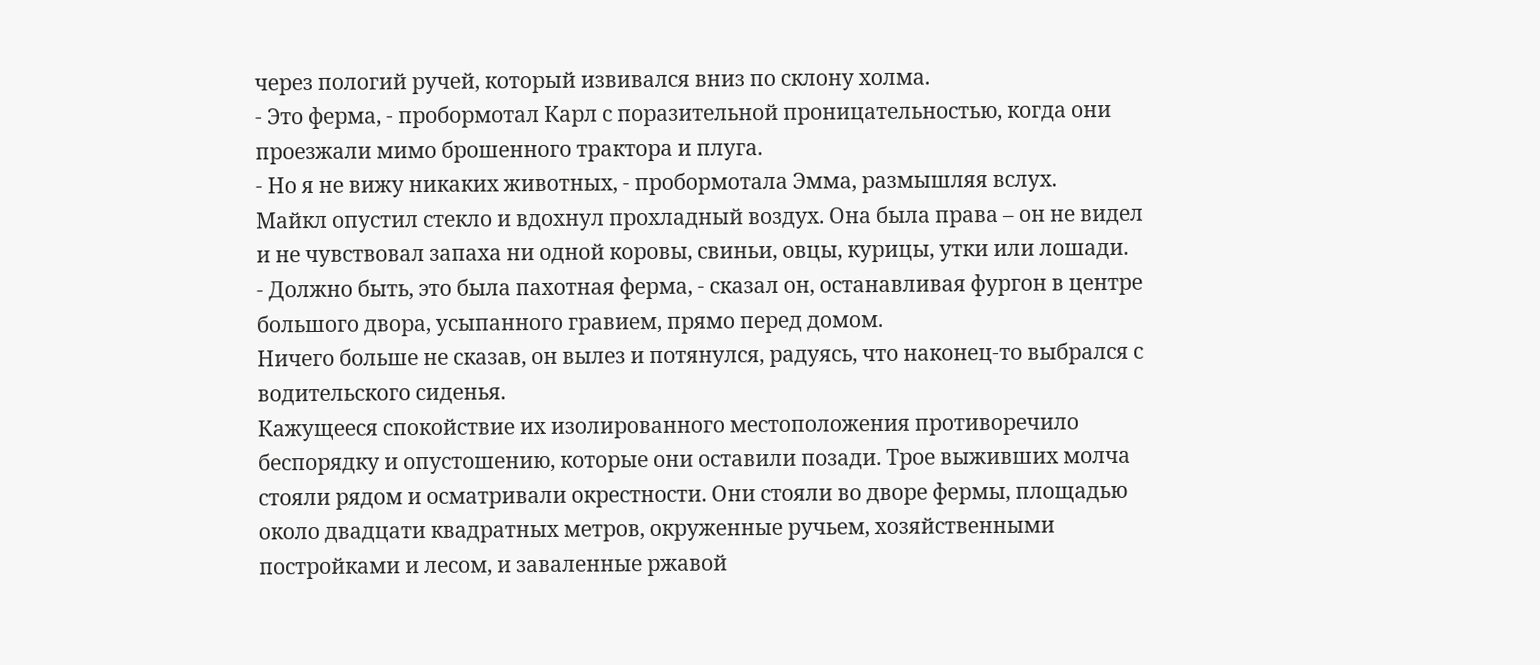через пологий ручей, который извивался вниз по склону холма.
- Это ферма, - пробормотал Карл с поразительной проницательностью, когда они проезжали мимо брошенного трактора и плуга.
- Но я не вижу никаких животных, - пробормотала Эмма, размышляя вслух.
Майкл опустил стекло и вдохнул прохладный воздух. Она была права – он не видел и не чувствовал запаха ни одной коровы, свиньи, овцы, курицы, утки или лошади.
- Должно быть, это была пахотная ферма, - сказал он, останавливая фургон в центре большого двора, усыпанного гравием, прямо перед домом.
Ничего больше не сказав, он вылез и потянулся, радуясь, что наконец-то выбрался с водительского сиденья.
Кажущееся спокойствие их изолированного местоположения противоречило беспорядку и опустошению, которые они оставили позади. Трое выживших молча стояли рядом и осматривали окрестности. Они стояли во дворе фермы, площадью около двадцати квадратных метров, окруженные ручьем, хозяйственными постройками и лесом, и заваленные ржавой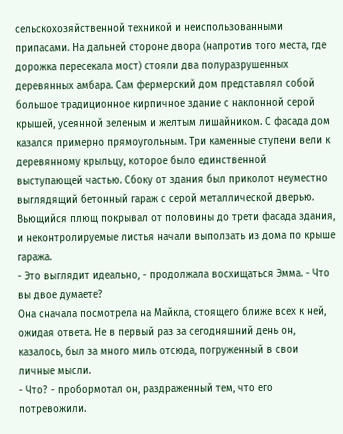сельскохозяйственной техникой и неиспользованными припасами. На дальней стороне двора (напротив того места, где дорожка пересекала мост) стояли два полуразрушенных деревянных амбара. Сам фермерский дом представлял собой большое традиционное кирпичное здание с наклонной серой крышей, усеянной зеленым и желтым лишайником. С фасада дом казался примерно прямоугольным. Три каменные ступени вели к деревянному крыльцу, которое было единственной выступающей частью. Сбоку от здания был приколот неуместно выглядящий бетонный гараж с серой металлической дверью. Вьющийся плющ покрывал от половины до трети фасада здания, и неконтролируемые листья начали выползать из дома по крыше гаража.
- Это выглядит идеально, - продолжала восхищаться Эмма. - Что вы двое думаете?
Oна сначала посмотрела на Майкла, стоящего ближе всех к ней, ожидая ответа. Не в первый раз за сегодняшний день он, казалось, был за много миль отсюда, погруженный в свои личные мысли.
- Что? - пробормотал он, раздраженный тем, что его потревожили.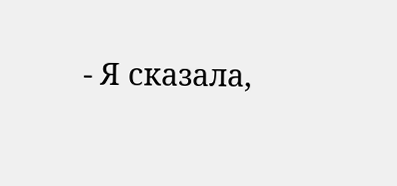- Я сказала,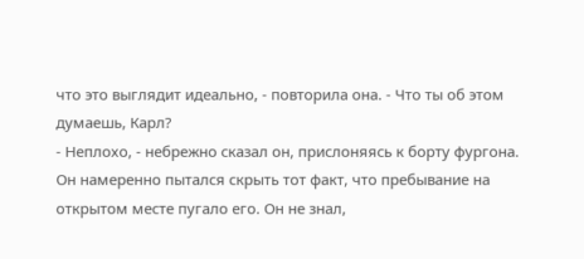что это выглядит идеально, - повторила она. - Что ты об этом думаешь, Карл?
- Неплохо, - небрежно сказал он, прислоняясь к борту фургона. Он намеренно пытался скрыть тот факт, что пребывание на открытом месте пугало его. Он не знал,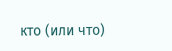кто (или что)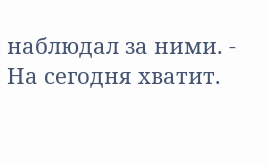наблюдал за ними. - На сегодня хватит.